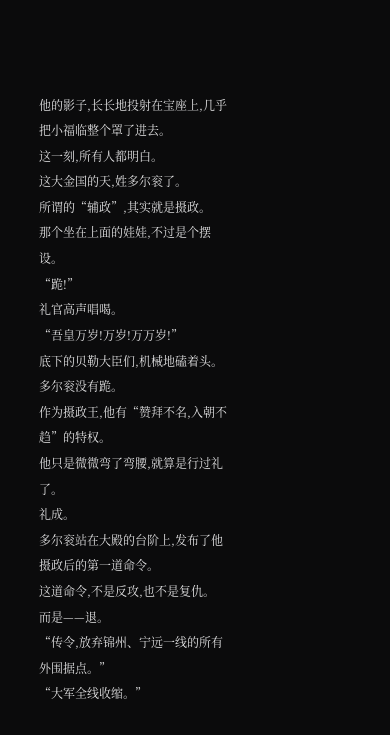他的影子,长长地投射在宝座上,几乎把小福临整个罩了进去。
这一刻,所有人都明白。
这大金国的天,姓多尔衮了。
所谓的“辅政”,其实就是摄政。
那个坐在上面的娃娃,不过是个摆设。
“跪!”
礼官高声唱喝。
“吾皇万岁!万岁!万万岁!”
底下的贝勒大臣们,机械地磕着头。
多尔衮没有跪。
作为摄政王,他有“赞拜不名,入朝不趋”的特权。
他只是微微弯了弯腰,就算是行过礼了。
礼成。
多尔衮站在大殿的台阶上,发布了他摄政后的第一道命令。
这道命令,不是反攻,也不是复仇。
而是——退。
“传令,放弃锦州、宁远一线的所有外围据点。”
“大军全线收缩。”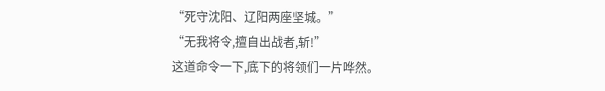“死守沈阳、辽阳两座坚城。”
“无我将令,擅自出战者,斩!”
这道命令一下,底下的将领们一片哗然。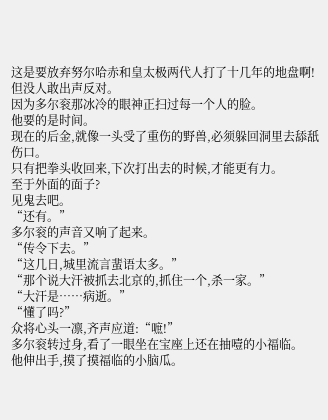这是要放弃努尔哈赤和皇太极两代人打了十几年的地盘啊!
但没人敢出声反对。
因为多尔衮那冰冷的眼神正扫过每一个人的脸。
他要的是时间。
现在的后金,就像一头受了重伤的野兽,必须躲回洞里去舔舐伤口。
只有把拳头收回来,下次打出去的时候,才能更有力。
至于外面的面子?
见鬼去吧。
“还有。”
多尔衮的声音又响了起来。
“传令下去。”
“这几日,城里流言蜚语太多。”
“那个说大汗被抓去北京的,抓住一个,杀一家。”
“大汗是……病逝。”
“懂了吗?”
众将心头一凛,齐声应道:“嗻!”
多尔衮转过身,看了一眼坐在宝座上还在抽噎的小福临。
他伸出手,摸了摸福临的小脑瓜。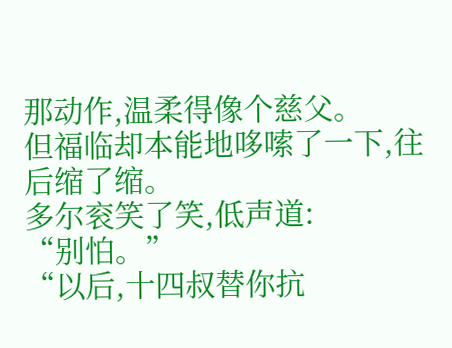那动作,温柔得像个慈父。
但福临却本能地哆嗦了一下,往后缩了缩。
多尔衮笑了笑,低声道:
“别怕。”
“以后,十四叔替你抗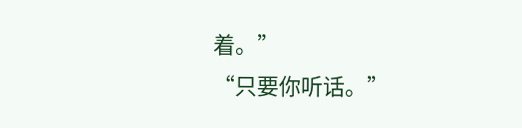着。”
“只要你听话。”